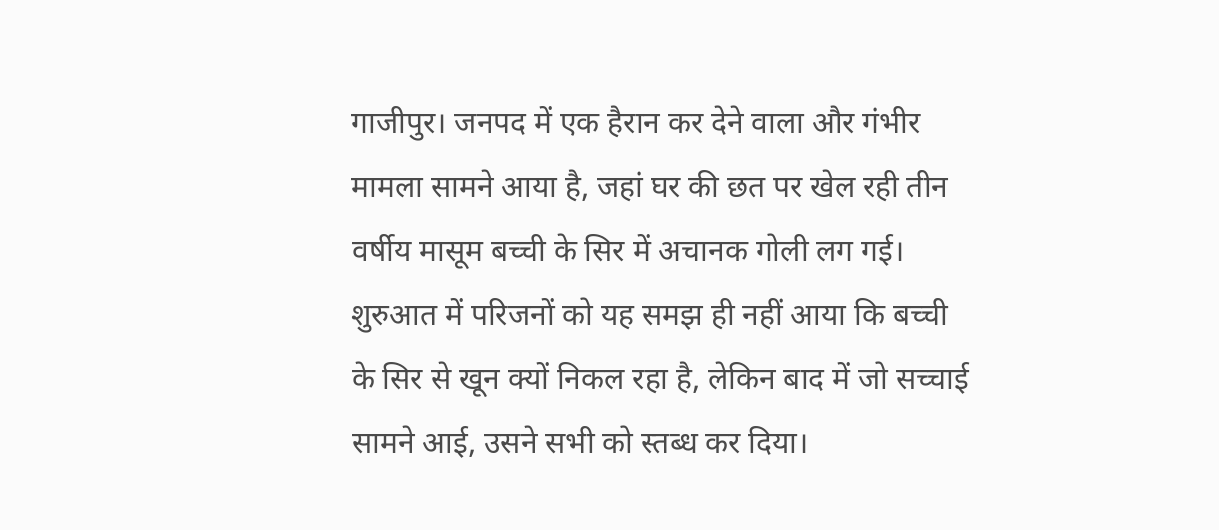गाजीपुर। जनपद में एक हैरान कर देने वाला और गंभीर मामला सामने आया है, जहां घर की छत पर खेल रही तीन वर्षीय मासूम बच्ची के सिर में अचानक गोली लग गई। शुरुआत में परिजनों को यह समझ ही नहीं आया कि बच्ची के सिर से खून क्यों निकल रहा है, लेकिन बाद में जो सच्चाई सामने आई, उसने सभी को स्तब्ध कर दिया।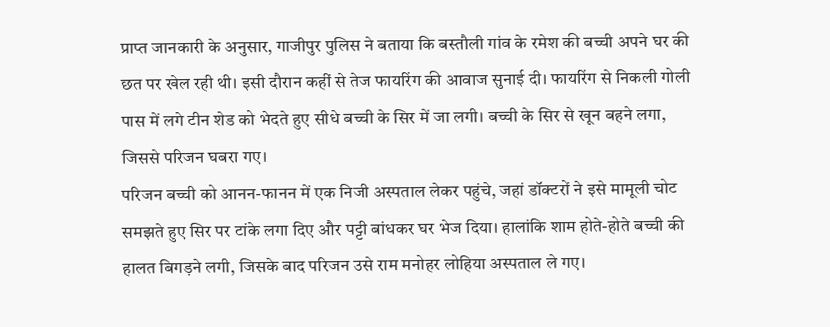प्राप्त जानकारी के अनुसार, गाजीपुर पुलिस ने बताया कि बस्तौली गांव के रमेश की बच्ची अपने घर की छत पर खेल रही थी। इसी दौरान कहीं से तेज फायरिंग की आवाज सुनाई दी। फायरिंग से निकली गोली पास में लगे टीन शेड को भेदते हुए सीधे बच्ची के सिर में जा लगी। बच्ची के सिर से खून बहने लगा, जिससे परिजन घबरा गए।
परिजन बच्ची को आनन-फानन में एक निजी अस्पताल लेकर पहुंचे, जहां डॉक्टरों ने इसे मामूली चोट समझते हुए सिर पर टांके लगा दिए और पट्टी बांधकर घर भेज दिया। हालांकि शाम होते-होते बच्ची की हालत बिगड़ने लगी, जिसके बाद परिजन उसे राम मनोहर लोहिया अस्पताल ले गए।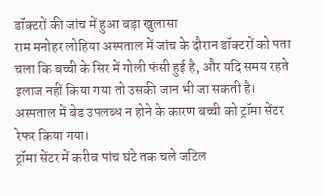डॉक्टरों की जांच में हुआ बड़ा खुलासा
राम मनोहर लोहिया अस्पताल में जांच के दौरान डॉक्टरों को पता चला कि बच्ची के सिर में गोली फंसी हुई है, और यदि समय रहते इलाज नहीं किया गया तो उसकी जान भी जा सकती है। अस्पताल में बेड उपलब्ध न होने के कारण बच्ची को ट्रॉमा सेंटर रेफर किया गया।
ट्रॉमा सेंटर में करीब पांच घंटे तक चले जटिल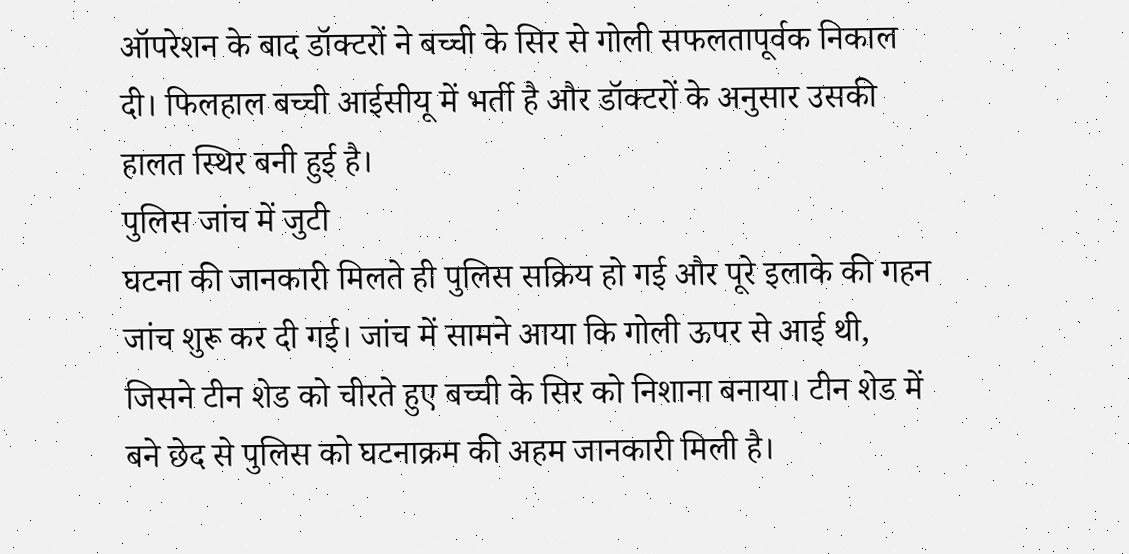ऑपरेशन के बाद डॉक्टरों ने बच्ची के सिर से गोली सफलतापूर्वक निकाल दी। फिलहाल बच्ची आईसीयू में भर्ती है और डॉक्टरों के अनुसार उसकी हालत स्थिर बनी हुई है।
पुलिस जांच में जुटी
घटना की जानकारी मिलते ही पुलिस सक्रिय हो गई और पूरे इलाके की गहन जांच शुरू कर दी गई। जांच में सामने आया कि गोली ऊपर से आई थी, जिसने टीन शेड को चीरते हुए बच्ची के सिर को निशाना बनाया। टीन शेड में बने छेद से पुलिस को घटनाक्रम की अहम जानकारी मिली है।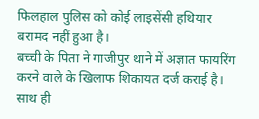फिलहाल पुलिस को कोई लाइसेंसी हथियार बरामद नहीं हुआ है।
बच्ची के पिता ने गाजीपुर थाने में अज्ञात फायरिंग करने वाले के खिलाफ शिकायत दर्ज कराई है। साथ ही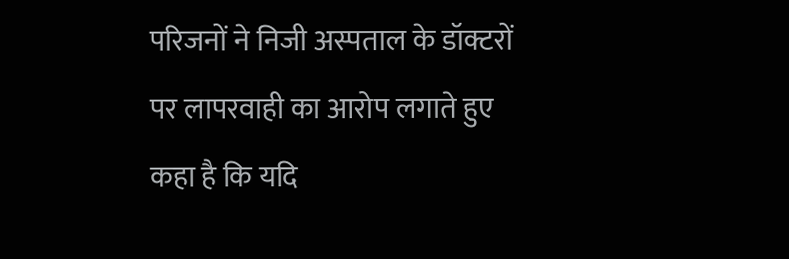परिजनों ने निजी अस्पताल के डॉक्टरों पर लापरवाही का आरोप लगाते हुए कहा है कि यदि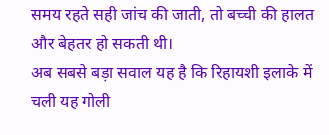समय रहते सही जांच की जाती, तो बच्ची की हालत और बेहतर हो सकती थी।
अब सबसे बड़ा सवाल यह है कि रिहायशी इलाके में चली यह गोली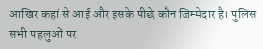आखिर कहां से आई और इसके पीछे कौन जिम्मेदार है। पुलिस सभी पहलुओं पर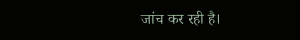जांच कर रही है।